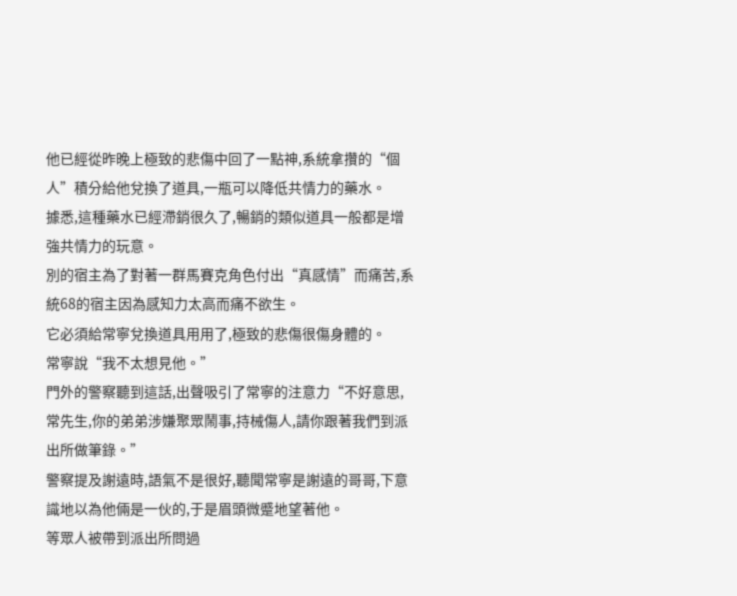他已經從昨晚上極致的悲傷中回了一點神,系統拿攢的“個人”積分給他兌換了道具,一瓶可以降低共情力的藥水。
據悉,這種藥水已經滯銷很久了,暢銷的類似道具一般都是增強共情力的玩意。
別的宿主為了對著一群馬賽克角色付出“真感情”而痛苦,系統68的宿主因為感知力太高而痛不欲生。
它必須給常寧兌換道具用用了,極致的悲傷很傷身體的。
常寧說“我不太想見他。”
門外的警察聽到這話,出聲吸引了常寧的注意力“不好意思,常先生,你的弟弟涉嫌聚眾鬧事,持械傷人,請你跟著我們到派出所做筆錄。”
警察提及謝遠時,語氣不是很好,聽聞常寧是謝遠的哥哥,下意識地以為他倆是一伙的,于是眉頭微蹙地望著他。
等眾人被帶到派出所問過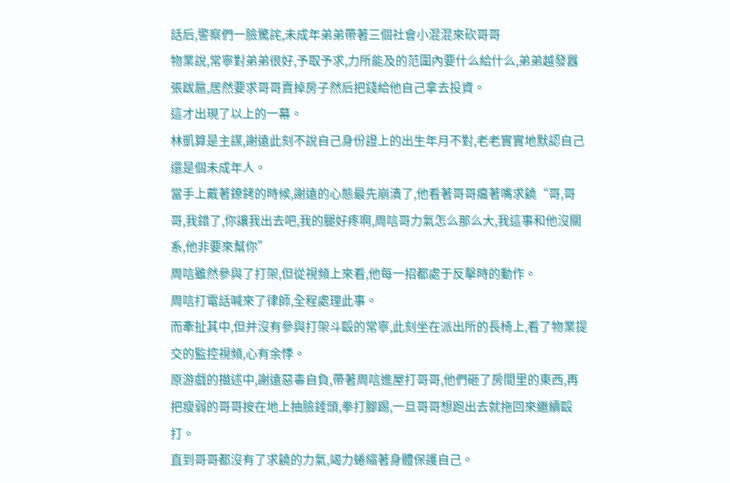話后,警察們一臉驚詫,未成年弟弟帶著三個社會小混混來砍哥哥
物業說,常寧對弟弟很好,予取予求,力所能及的范圍內要什么給什么,弟弟越發囂張跋扈,居然要求哥哥賣掉房子然后把錢給他自己拿去投資。
這才出現了以上的一幕。
林凱算是主謀,謝遠此刻不說自己身份證上的出生年月不對,老老實實地默認自己還是個未成年人。
當手上戴著鐐銬的時候,謝遠的心態最先崩潰了,他看著哥哥癟著嘴求饒“哥,哥哥,我錯了,你讓我出去吧,我的腿好疼啊,周唁哥力氣怎么那么大,我這事和他沒關系,他非要來幫你”
周唁雖然參與了打架,但從視頻上來看,他每一招都處于反擊時的動作。
周唁打電話喊來了律師,全程處理此事。
而牽扯其中,但并沒有參與打架斗毆的常寧,此刻坐在派出所的長椅上,看了物業提交的監控視頻,心有余悸。
原游戲的描述中,謝遠惡毒自負,帶著周唁進屋打哥哥,他們砸了房間里的東西,再把瘦弱的哥哥按在地上抽臉錘頭,拳打腳踢,一旦哥哥想跑出去就拖回來繼續毆打。
直到哥哥都沒有了求饒的力氣,竭力蜷縮著身體保護自己。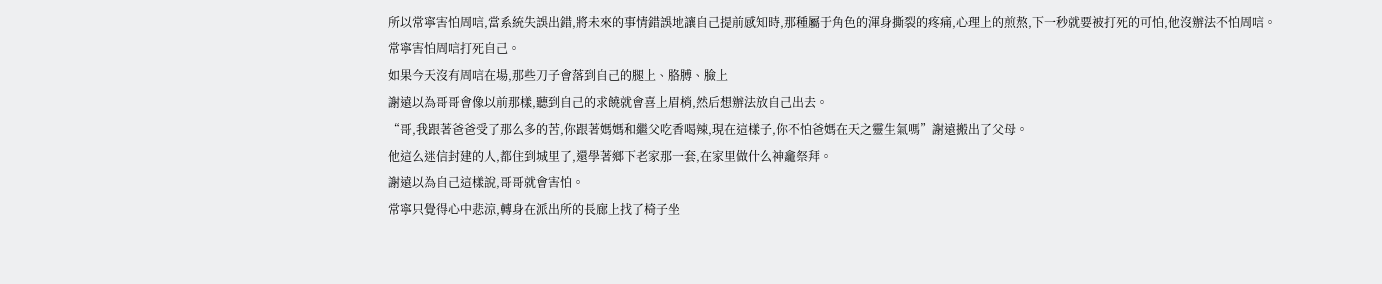所以常寧害怕周唁,當系統失誤出錯,將未來的事情錯誤地讓自己提前感知時,那種屬于角色的渾身撕裂的疼痛,心理上的煎熬,下一秒就要被打死的可怕,他沒辦法不怕周唁。
常寧害怕周唁打死自己。
如果今天沒有周唁在場,那些刀子會落到自己的腿上、胳膊、臉上
謝遠以為哥哥會像以前那樣,聽到自己的求饒就會喜上眉梢,然后想辦法放自己出去。
“哥,我跟著爸爸受了那么多的苦,你跟著媽媽和繼父吃香喝辣,現在這樣子,你不怕爸媽在天之靈生氣嗎”謝遠搬出了父母。
他這么迷信封建的人,都住到城里了,還學著鄉下老家那一套,在家里做什么神龕祭拜。
謝遠以為自己這樣說,哥哥就會害怕。
常寧只覺得心中悲涼,轉身在派出所的長廊上找了椅子坐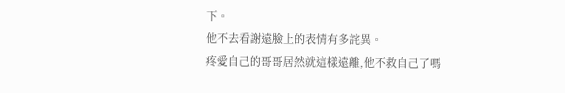下。
他不去看謝遠臉上的表情有多詫異。
疼愛自己的哥哥居然就這樣遠離,他不救自己了嗎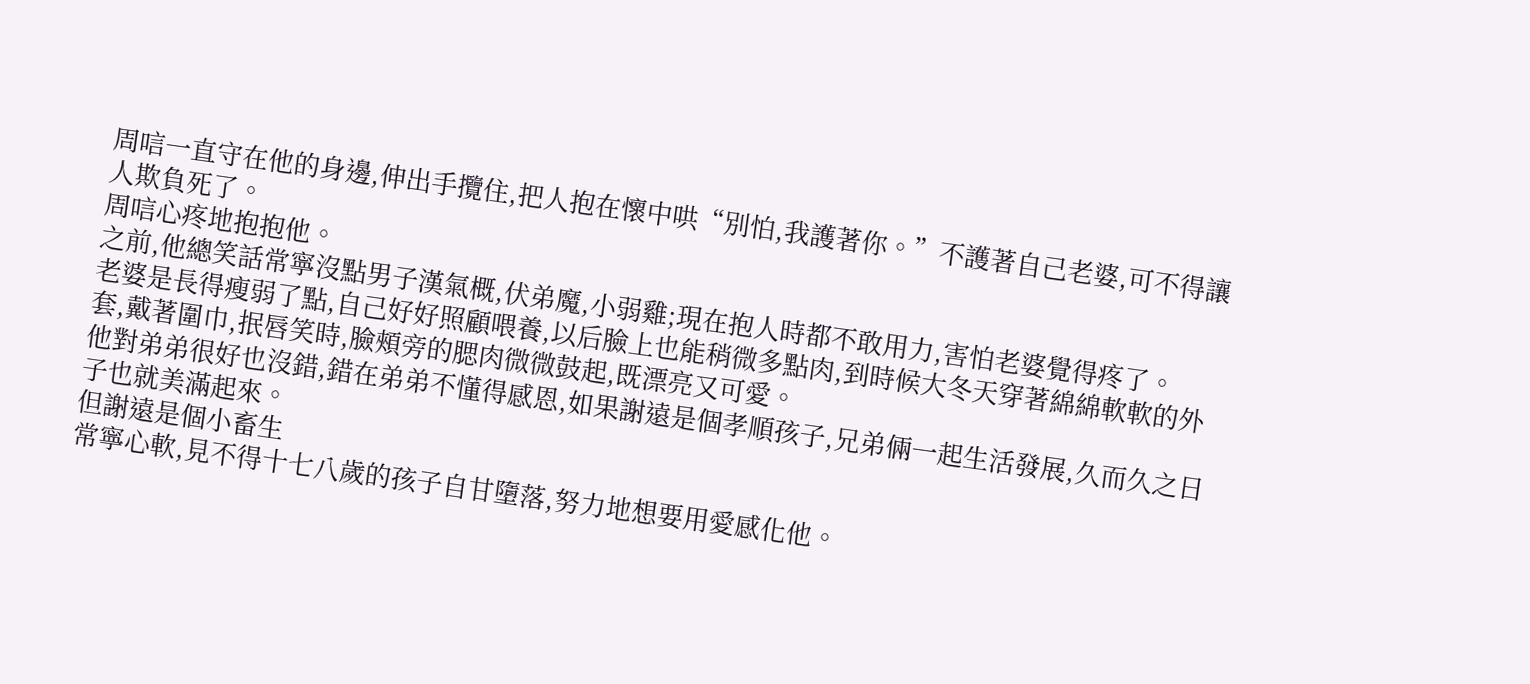周唁一直守在他的身邊,伸出手攬住,把人抱在懷中哄“別怕,我護著你。”不護著自己老婆,可不得讓人欺負死了。
周唁心疼地抱抱他。
之前,他總笑話常寧沒點男子漢氣概,伏弟魔,小弱雞;現在抱人時都不敢用力,害怕老婆覺得疼了。
老婆是長得瘦弱了點,自己好好照顧喂養,以后臉上也能稍微多點肉,到時候大冬天穿著綿綿軟軟的外套,戴著圍巾,抿唇笑時,臉頰旁的腮肉微微鼓起,既漂亮又可愛。
他對弟弟很好也沒錯,錯在弟弟不懂得感恩,如果謝遠是個孝順孩子,兄弟倆一起生活發展,久而久之日子也就美滿起來。
但謝遠是個小畜生
常寧心軟,見不得十七八歲的孩子自甘墮落,努力地想要用愛感化他。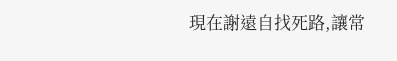現在謝遠自找死路,讓常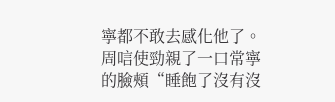寧都不敢去感化他了。
周唁使勁親了一口常寧的臉頰“睡飽了沒有沒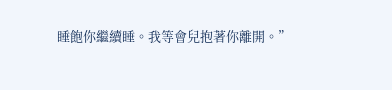睡飽你繼續睡。我等會兒抱著你離開。”